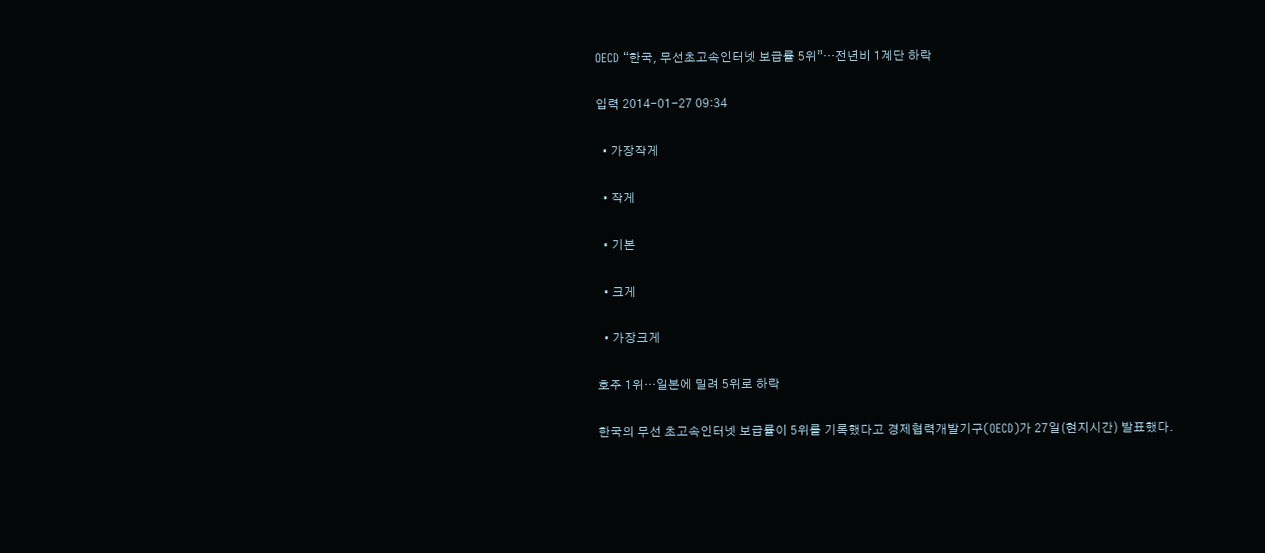OECD “한국, 무선초고속인터넷 보급률 5위”…전년비 1계단 하락

입력 2014-01-27 09:34

  • 가장작게

  • 작게

  • 기본

  • 크게

  • 가장크게

호주 1위…일본에 밀려 5위로 하락

한국의 무선 초고속인터넷 보급률이 5위를 기록했다고 경제협력개발기구(OECD)가 27일(현지시간) 발표했다.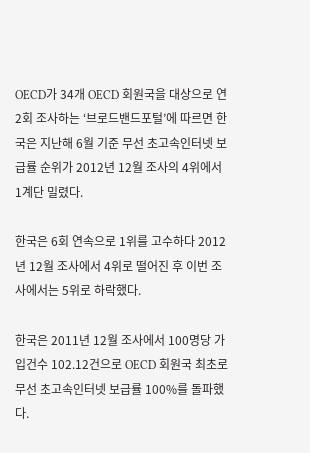OECD가 34개 OECD 회원국을 대상으로 연 2회 조사하는 ‘브로드밴드포털’에 따르면 한국은 지난해 6월 기준 무선 초고속인터넷 보급률 순위가 2012년 12월 조사의 4위에서 1계단 밀렸다.

한국은 6회 연속으로 1위를 고수하다 2012년 12월 조사에서 4위로 떨어진 후 이번 조사에서는 5위로 하락했다.

한국은 2011년 12월 조사에서 100명당 가입건수 102.12건으로 OECD 회원국 최초로 무선 초고속인터넷 보급률 100%를 돌파했다.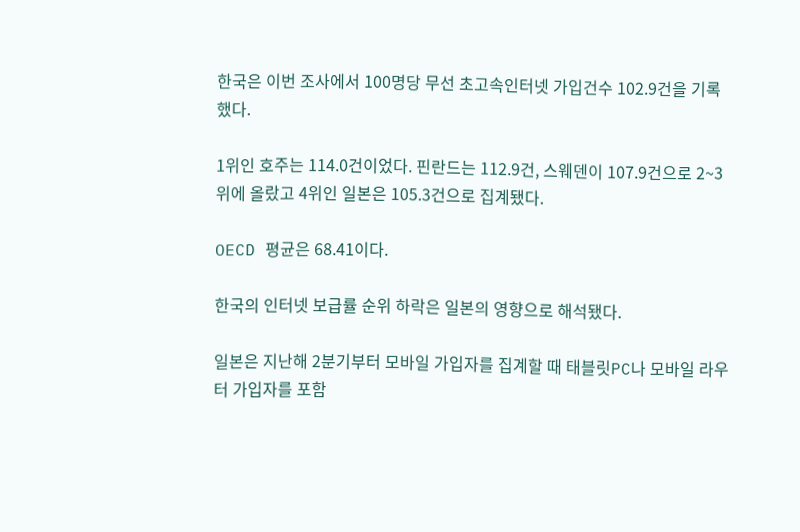한국은 이번 조사에서 100명당 무선 초고속인터넷 가입건수 102.9건을 기록했다.

1위인 호주는 114.0건이었다. 핀란드는 112.9건, 스웨덴이 107.9건으로 2~3위에 올랐고 4위인 일본은 105.3건으로 집계됐다.

OECD 평균은 68.41이다.

한국의 인터넷 보급률 순위 하락은 일본의 영향으로 해석됐다.

일본은 지난해 2분기부터 모바일 가입자를 집계할 때 태블릿PC나 모바일 라우터 가입자를 포함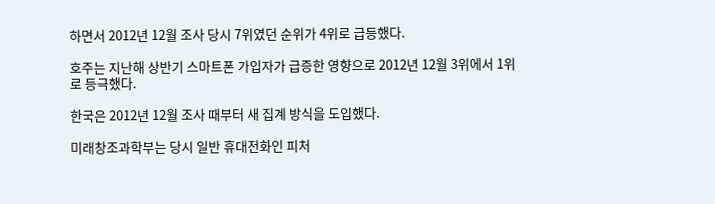하면서 2012년 12월 조사 당시 7위였던 순위가 4위로 급등했다.

호주는 지난해 상반기 스마트폰 가입자가 급증한 영향으로 2012년 12월 3위에서 1위로 등극했다.

한국은 2012년 12월 조사 때부터 새 집계 방식을 도입했다.

미래창조과학부는 당시 일반 휴대전화인 피처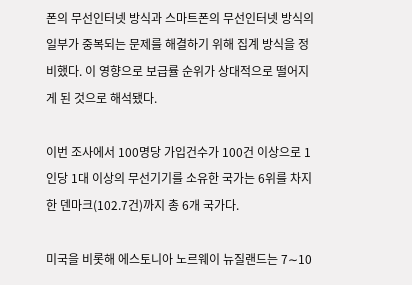폰의 무선인터넷 방식과 스마트폰의 무선인터넷 방식의 일부가 중복되는 문제를 해결하기 위해 집계 방식을 정비했다. 이 영향으로 보급률 순위가 상대적으로 떨어지게 된 것으로 해석됐다.

이번 조사에서 100명당 가입건수가 100건 이상으로 1인당 1대 이상의 무선기기를 소유한 국가는 6위를 차지한 덴마크(102.7건)까지 총 6개 국가다.

미국을 비롯해 에스토니아 노르웨이 뉴질랜드는 7∼10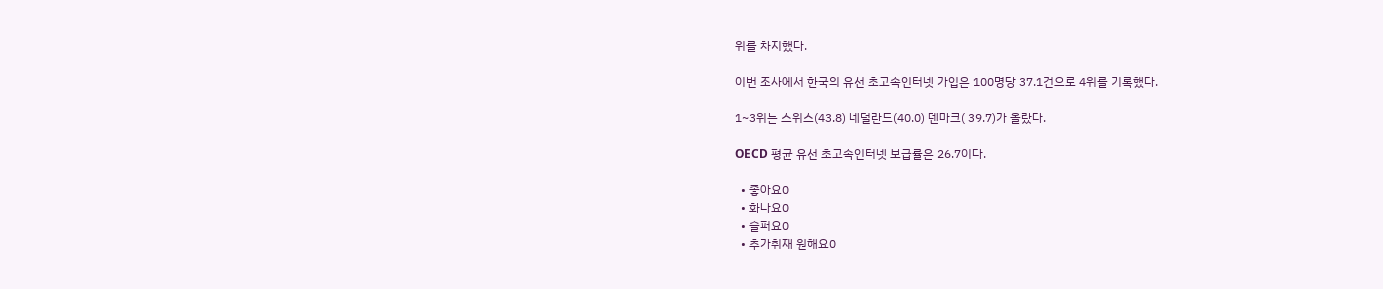위를 차지했다.

이번 조사에서 한국의 유선 초고속인터넷 가입은 100명당 37.1건으로 4위를 기록했다.

1~3위는 스위스(43.8) 네덜란드(40.0) 덴마크( 39.7)가 올랐다.

OECD 평균 유선 초고속인터넷 보급률은 26.7이다.

  • 좋아요0
  • 화나요0
  • 슬퍼요0
  • 추가취재 원해요0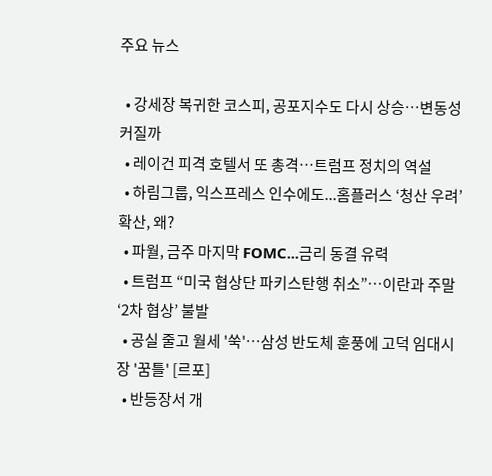주요 뉴스

  • 강세장 복귀한 코스피, 공포지수도 다시 상승⋯변동성 커질까
  • 레이건 피격 호텔서 또 총격…트럼프 정치의 역설
  • 하림그룹, 익스프레스 인수에도...홈플러스 ‘청산 우려’ 확산, 왜?
  • 파월, 금주 마지막 FOMC...금리 동결 유력
  • 트럼프 “미국 협상단 파키스탄행 취소”…이란과 주말 ‘2차 협상’ 불발
  • 공실 줄고 월세 '쑥'…삼성 반도체 훈풍에 고덕 임대시장 '꿈틀' [르포]
  • 반등장서 개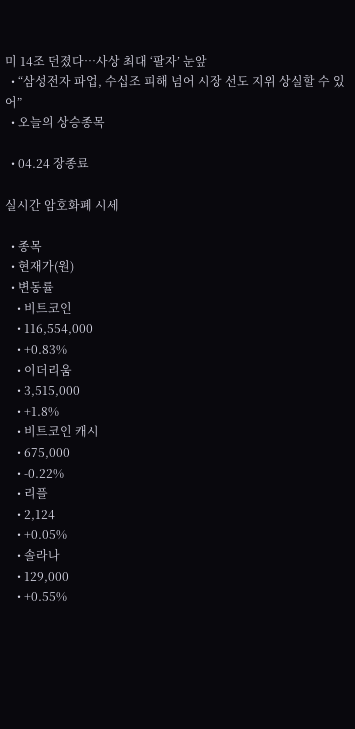미 14조 던졌다…사상 최대 ‘팔자’ 눈앞
  • “삼성전자 파업, 수십조 피해 넘어 시장 선도 지위 상실할 수 있어”
  • 오늘의 상승종목

  • 04.24 장종료

실시간 암호화폐 시세

  • 종목
  • 현재가(원)
  • 변동률
    • 비트코인
    • 116,554,000
    • +0.83%
    • 이더리움
    • 3,515,000
    • +1.8%
    • 비트코인 캐시
    • 675,000
    • -0.22%
    • 리플
    • 2,124
    • +0.05%
    • 솔라나
    • 129,000
    • +0.55%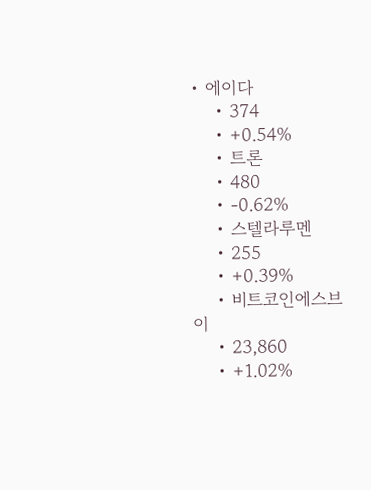• 에이다
    • 374
    • +0.54%
    • 트론
    • 480
    • -0.62%
    • 스텔라루멘
    • 255
    • +0.39%
    • 비트코인에스브이
    • 23,860
    • +1.02%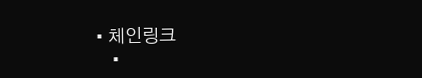• 체인링크
    •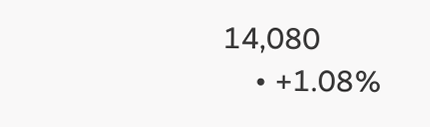14,080
    • +1.08%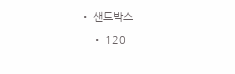• 샌드박스
    • 120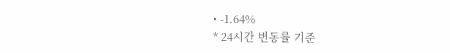• -1.64%
* 24시간 변동률 기준